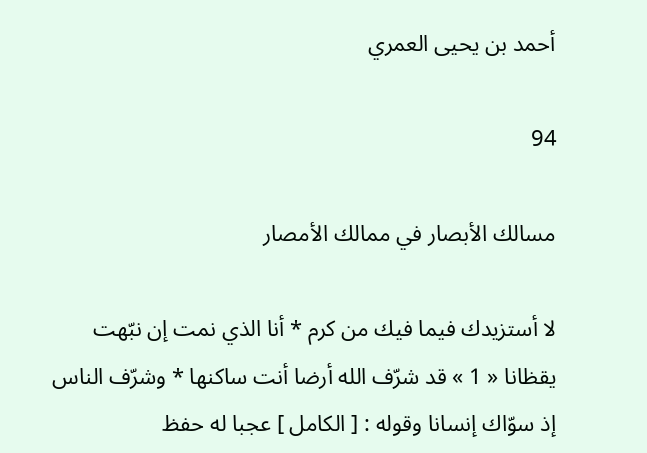أحمد بن يحيى العمري

94

مسالك الأبصار في ممالك الأمصار

لا أستزيدك فيما فيك من كرم * أنا الذي نمت إن نبّهت يقظانا « 1 » قد شرّف الله أرضا أنت ساكنها * وشرّف الناس إذ سوّاك إنسانا وقوله : [ الكامل ] عجبا له حفظ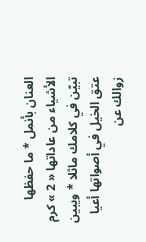العنان بأنمل * ما حفظها الأشياء من عاداتها « 2 » كرم تبيّن في كلامك ماثلا * ويبين عتق الخيل في أصواتها أعيا زوالك عن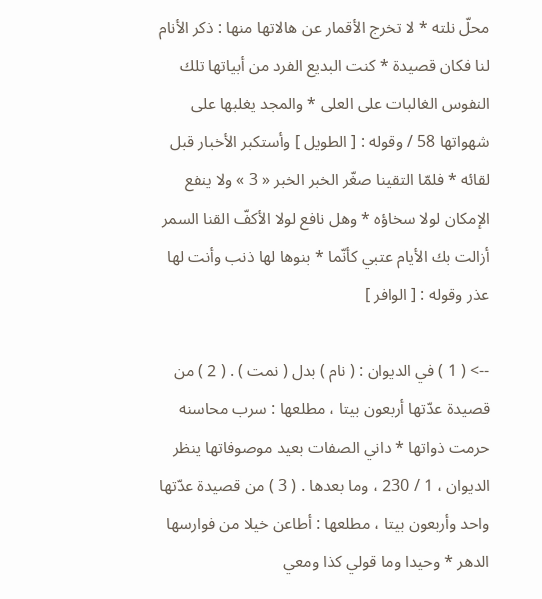محلّ نلته * لا تخرج الأقمار عن هالاتها منها : ذكر الأنام لنا فكان قصيدة * كنت البديع الفرد من أبياتها تلك النفوس الغالبات على العلى * والمجد يغلبها على شهواتها 58 / وقوله : [ الطويل ] وأستكبر الأخبار قبل لقائه * فلمّا التقينا صغّر الخبر الخبر « 3 » ولا ينفع الإمكان لولا سخاؤه * وهل نافع لولا الأكفّ القنا السمر أزالت بك الأيام عتبي كأنّما * بنوها لها ذنب وأنت لها عذر وقوله : [ الوافر ]

--> ( 1 ) في الديوان : ( نام ) بدل ( نمت ) . ( 2 ) من قصيدة عدّتها أربعون بيتا ، مطلعها : سرب محاسنه حرمت ذواتها * داني الصفات بعيد موصوفاتها ينظر الديوان ، 1 / 230 ، وما بعدها . ( 3 ) من قصيدة عدّتها واحد وأربعون بيتا ، مطلعها : أطاعن خيلا من فوارسها الدهر * وحيدا وما قولي كذا ومعي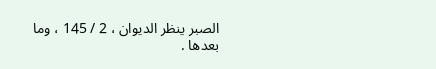الصبر ينظر الديوان ، 2 / 145 ، وما بعدها .